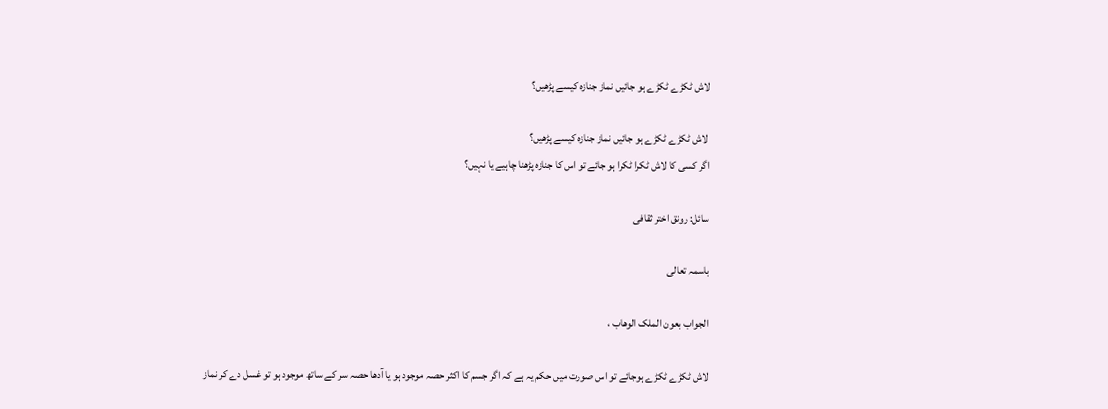لاش ٹکڑے ٹکڑے ہو جائیں نماز جنازہ کیسے پڑھیں؟

 لاش ٹکڑے ٹکڑے ہو جائیں نماز جنازہ کیسے پڑھیں؟
اگر کسی کا لاش ٹکرا ٹکرا ہو جائے تو اس کا جنازہ پڑھنا چاہیے یا نہیں؟

سائل: رونق اختر ثقافی

باسمہ تعالی

الجواب بعون الملک الوھاب ،

لاش ٹکڑے ٹکڑے ہوجائے تو اس صورت میں حکم یہ ہے کہ اگر جسم کا اکثر حصہ موجود ہو یا آدھا حصہ سر کے ساتھ موجود ہو تو غسل دے کر نماز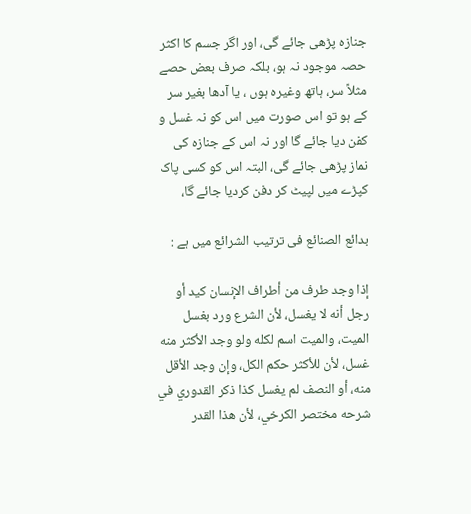جنازہ پڑھی جائے گی، اور اگر جسم کا اکثر حصہ موجود نہ ہو، بلکہ صرف بعض حصے مثلاً سر، ہاتھ وغیرہ ہوں ، یا آدھا بغیر سر کے ہو تو اس صورت میں اس کو نہ غسل و کفن دیا جائے گا اور نہ اس کے جنازہ کی نماز پڑھی جائے گی، البتہ اس کو کسی پاک کپڑے میں لپیٹ کر دفن کردیا جائے گا،

بدائع الصنائع فی ترتیب الشرائع میں ہے :

إذا وجد طرف من أطراف الإنسان كيد أو رجل أنه لا يغسل، لأن الشرع ورد بغسل الميت، والميت اسم لكله ولو وجد الأكثر منه غسل، لأن للأكثر حكم الكل، وإن وجد الأقل منه، أو النصف لم يغسل كذا ذكر القدوري في شرحه مختصر الكرخي، لأن هذا القدر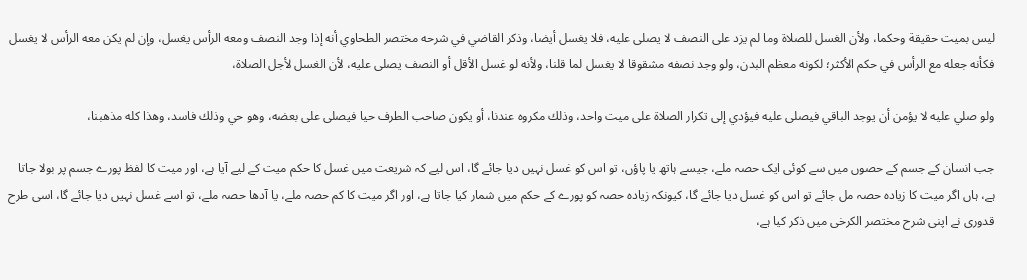ليس بميت حقيقة وحكما، ولأن الغسل للصلاة وما لم يزد على النصف لا يصلى عليه، فلا يغسل أيضا، وذكر القاضي في شرحه مختصر الطحاوي أنه إذا وجد النصف ومعه الرأس يغسل، وإن لم يكن معه الرأس لا يغسل فكأنه جعله مع الرأس في حكم الأكثر؛ لكونه معظم البدن، ولو وجد نصفه مشقوقا لا يغسل لما قلنا، ولأنه لو غسل الأقل أو النصف يصلى عليه، لأن الغسل لأجل الصلاة،

ولو صلي عليه لا يؤمن أن يوجد الباقي فيصلى عليه فيؤدي إلى تكرار الصلاة على ميت واحد، وذلك مكروه عندنا، أو يكون صاحب الطرف حيا فيصلى على بعضه، وهو حي وذلك فاسد، وهذا كله مذهبنا،

جب انسان کے جسم کے حصوں میں سے کوئی ایک حصہ ملے، جیسے ہاتھ یا پاؤں، تو اس کو غسل نہیں دیا جائے گا، اس لیے کہ شریعت میں غسل کا حکم میت کے لیے آیا ہے، اور میت کا لفظ پورے جسم پر بولا جاتا ہے، ہاں اگر میت کا زیادہ حصہ مل جائے تو اس کو غسل دیا جائے گا، کیونکہ زیادہ حصہ کو پورے کے حکم میں شمار کیا جاتا ہے، اور اگر میت کا کم حصہ ملے، یا آدھا حصہ ملے، تو اسے غسل نہیں دیا جائے گا، اسی طرح قدوری نے اپنی شرح مختصر الکرخی میں ذکر کیا ہے،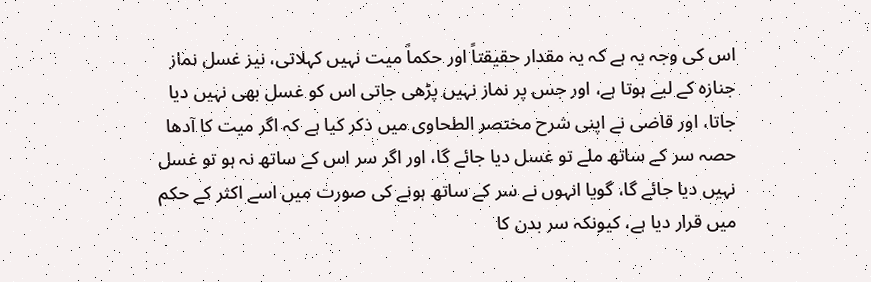اس کی وجہ یہ ہے کہ یہ مقدار حقیقتاً اور حکماً میت نہیں کہلاتی، نیز غسل نماز جنازہ کے لیے ہوتا ہے، اور جس پر نماز نہیں پڑھی جاتی اس کو غسل بھی نہیں دیا جاتا، اور قاضی نے اپنی شرح مختصر الطحاوی میں ذکر کیا ہے کہ اگر میت کا آدھا حصہ سر کے ساتھ ملے تو غسل دیا جائے گا، اور اگر سر اس کے ساتھ نہ ہو تو غسل نہیں دیا جائے گا، گویا انہوں نے سر کے ساتھ ہونے کی صورت میں اسے اکثر کے حکم میں قرار دیا ہے، کیونکہ سر بدن کا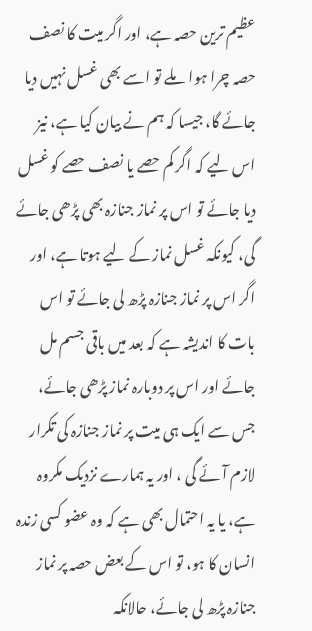عظیم ترین حصہ ہے، اور اگر میت کا نصف حصہ چرا ہوا  ملے تو اسے بھی غسل نہیں دیا جائے گا، جیسا کہ ہم نے بیان کیا ہے، نیز اس لیے کہ اگر کم حصے یا نصف حصے کو غسل دیا جائے تو اس پر نماز جنازہ بھی پڑھی جائے گی، کیونکہ غسل نماز کے لیے ہوتا ہے، اور اگر اس پر نماز جنازہ پڑھ لی جائے تو اس بات کا اندیشہ ہے کہ بعد میں باقی جسم مل جائے اور اس پر دوبارہ نماز پڑھی جائے، جس سے ایک ہی میت پر نماز جنازہ کی تکرار لازم آئے گی ، اور یہ ہمارے نزدیک مکروہ ہے، یا یہ احتمال بھی ہے کہ وہ عضو کسی زندہ انسان کا ہو، تو اس کے بعض حصہ پر نماز جنازہ پڑھ لی جائے، حالانکہ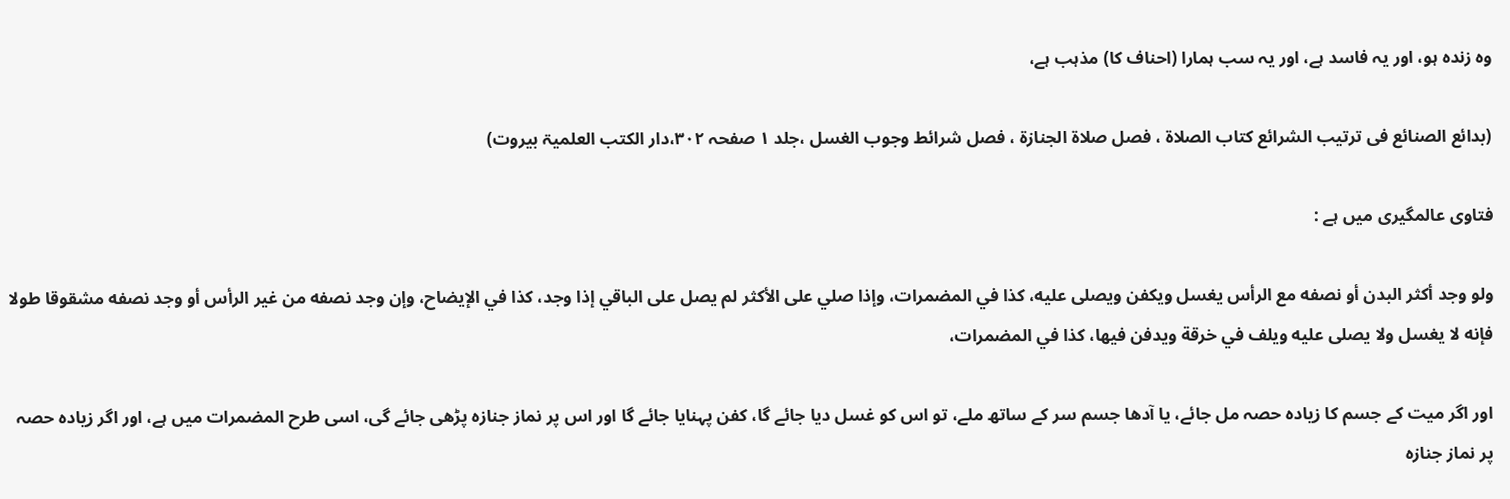وہ زندہ ہو، اور یہ فاسد ہے، اور یہ سب ہمارا (احناف کا) مذہب ہے،

(بدائع الصنائع فی ترتیب الشرائع کتاب الصلاۃ ، فصل صلاۃ الجنازۃ ، فصل شرائط وجوب الغسل ،جلد ١ صفحہ ٣٠٢،دار الکتب العلمیۃ بیروت)

فتاوی عالمگیری میں ہے :

ولو وجد أكثر البدن أو نصفه مع الرأس يغسل ويكفن ويصلى عليه، كذا في المضمرات، وإذا صلي على الأكثر لم يصل على الباقي إذا وجد، كذا في الإيضاح، وإن وجد نصفه من غير الرأس أو وجد نصفه مشقوقا طولا فإنه لا يغسل ولا يصلى عليه ويلف في خرقة ويدفن فيها، كذا في المضمرات،

اور اگر میت کے جسم کا زیادہ حصہ مل جائے، یا آدھا جسم سر کے ساتھ ملے، تو اس کو غسل دیا جائے گا، کفن پہنایا جائے گا اور اس پر نماز جنازہ پڑھی جائے گی، اسی طرح المضمرات میں ہے، اور اگر زیادہ حصہ پر نماز جنازہ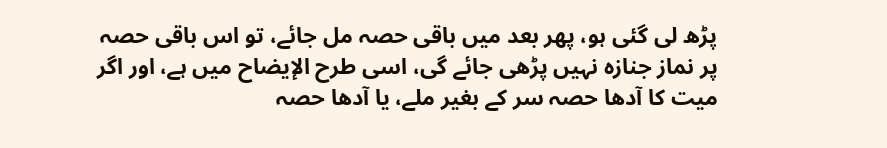پڑھ لی گئی ہو، پھر بعد میں باقی حصہ مل جائے، تو اس باقی حصہ پر نماز جنازہ نہیں پڑھی جائے گی، اسی طرح الإیضاح میں ہے، اور اگر میت کا آدھا حصہ سر کے بغیر ملے، یا آدھا حصہ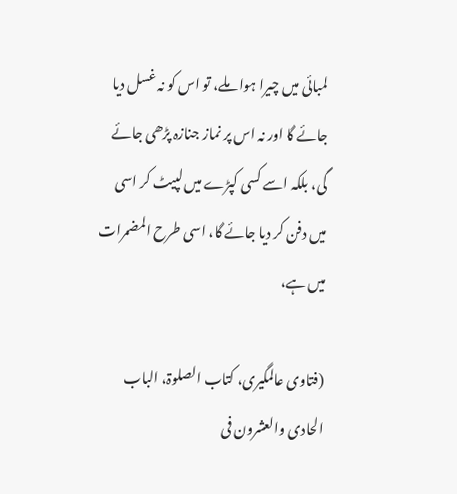لمبائی میں چیرا ہوا ملے، تو اس کو نہ غسل دیا جائے گا اور نہ اس پر نماز جنازہ پڑھی جائے گی، بلکہ اسے کسی کپڑے میں لپیٹ کر اسی میں دفن کر دیا جائے گا، اسی طرح المضمرات میں ہے،

(فتاوی عالمگیری، کتاب الصلوۃ، الباب الحادی والعشرون فی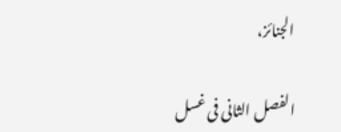الجنائز،

الفصل الثانی فی غسل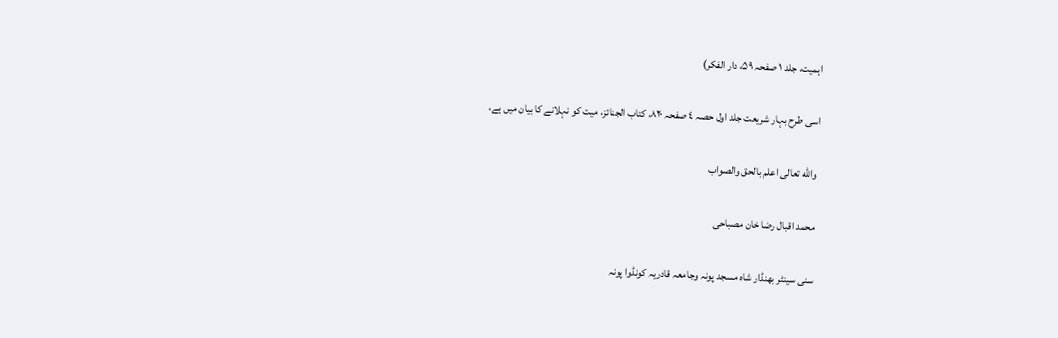اہمیت، جلد ۱ صفحہ ۵۹، دار الفکر)

اسی طرح بہار شریعت جلد اول حصہ ٤ صفحہ ٨٢٠، کتاب الجنائز، میت کو نہلانے کا بیان میں ہے،

والله تعالى اعلم بالحق والصواب

محمد اقبال رضا خان مصباحی

سنی سینٹر بھنڈار شاہ مسجد پونہ وجامعہ قادریہ کونڈوا پونہ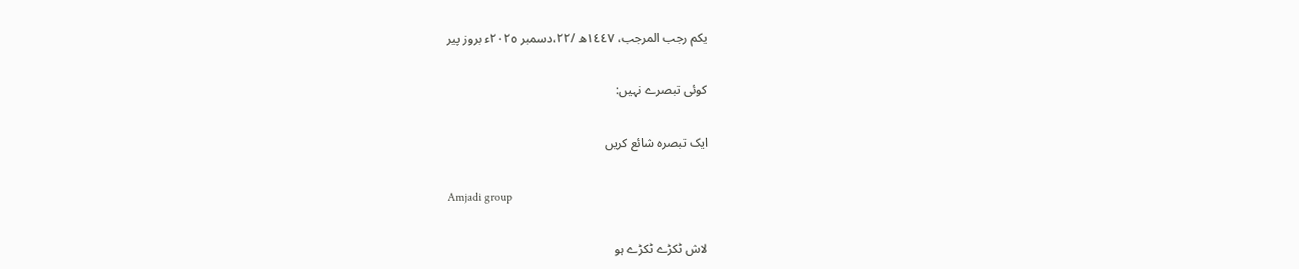یکم رجب المرجب، ١٤٤٧ھ /٢٢،دسمبر ٢٠٢٥ء بروز پیر

کوئی تبصرے نہیں:

ایک تبصرہ شائع کریں

Amjadi group

لاش ٹکڑے ٹکڑے ہو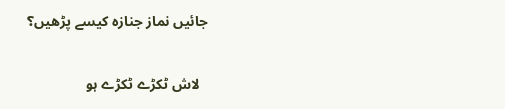جائیں نماز جنازہ کیسے پڑھیں؟

  لاش ٹکڑے ٹکڑے ہو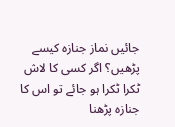جائیں نماز جنازہ کیسے پڑھیں؟ اگر کسی کا لاش ٹکرا ٹکرا ہو جائے تو اس کا جنازہ پڑھنا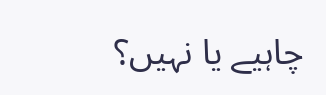چاہیے یا نہیں؟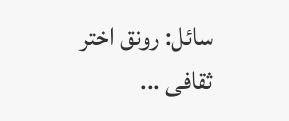سائل: رونق اختر ثقافی ...